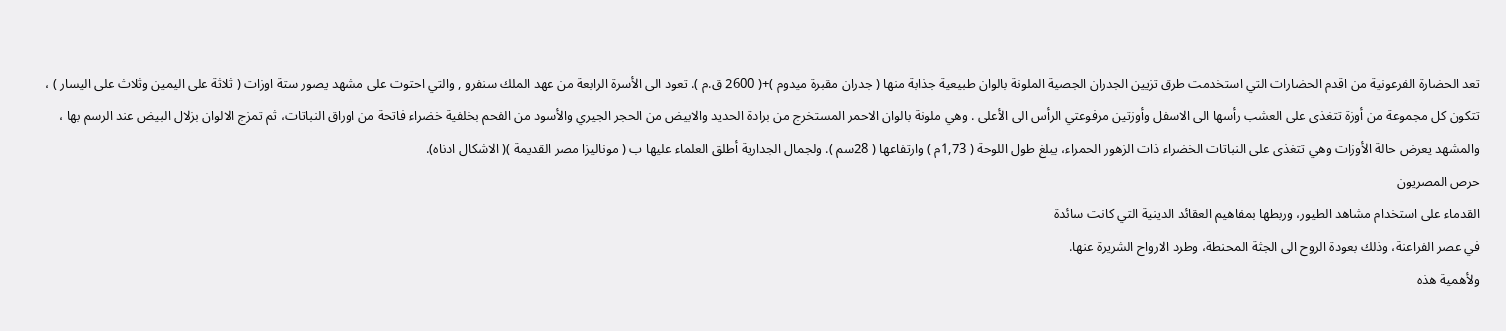تعد الحضارة الفرعونية من اقدم الحضارات التي استخدمت طرق تزيين الجدران الجصية الملونة بالوان طبيعية جذابة منها ( جدران مقبرة ميدوم )+( 2600 ق.م ). تعود الى الأسرة الرابعة من عهد الملك سنفرو , والتي احتوت على مشهد يصور ستة اوزات ( ثلاثة على اليمين وثلاث على اليسار ) ، تتكون كل مجموعة من أوزة تتغذى على العشب رأسها الى الاسفل وأوزتين مرفوعتي الرأس الى الأعلى . وهي ملونة بالوان الاحمر المستخرج من برادة الحديد والابيض من الحجر الجيري والأسود من الفحم بخلفية خضراء فاتحة من اوراق النباتات، ثم تمزج الالوان بزلال البيض عند الرسم بها ، والمشهد يعرض حالة الأوزات وهي تتغذى على النباتات الخضراء ذات الزهور الحمراء، يبلغ طول اللوحة ( 1,73م ) وارتفاعها ( 28سم ). ولجمال الجدارية أطلق العلماء عليها ب ( موناليزا مصر القديمة )( الاشكال ادناه).
حرص المصريون
القدماء على استخدام مشاهد الطيور، وربطها بمفاهيم العقائد الدينية التي كانت سائدة
في عصر الفراعنة، وذلك بعودة الروح الى الجثة المحنطة، وطرد الارواح الشريرة عنها.
ولأهمية هذه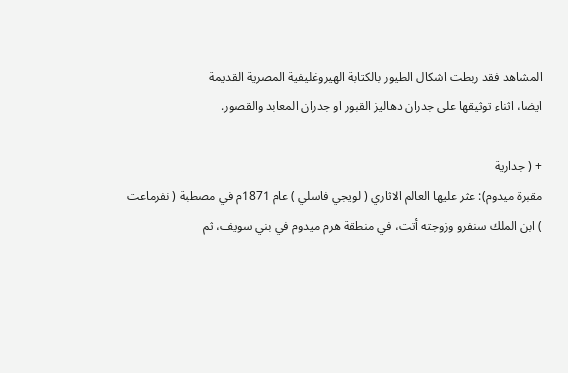المشاهد فقد ربطت اشكال الطيور بالكتابة الهيروغليفية المصرية القديمة
ايضا، اثناء توثيقها على جدران دهاليز القبور او جدران المعابد والقصور.

+ ( جدارية
مقبرة ميدوم): عثر عليها العالم الاثاري ( لويجي فاسلي ) عام 1871م في مصطبة ( نفرماعت
) ابن الملك سنفرو وزوجته أتت، في منطقة هرم ميدوم في بني سويف، ثم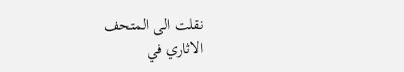نقلت الى المتحف
الاثاري في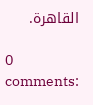القاهرة.

0 comments: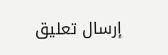إرسال تعليق